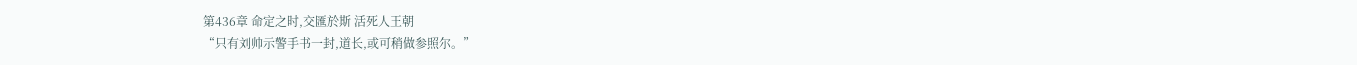第436章 命定之时,交匯於斯 活死人王朝
“只有刘帅示警手书一封,道长,或可稍做参照尔。”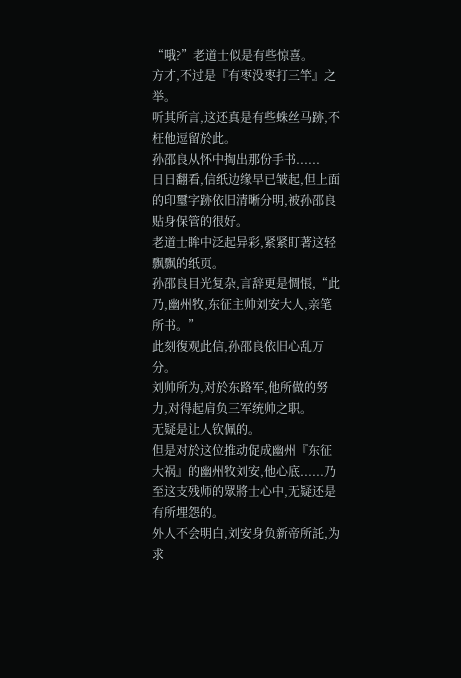“哦?”老道士似是有些惊喜。
方才,不过是『有枣没枣打三竿』之举。
听其所言,这还真是有些蛛丝马跡,不枉他逗留於此。
孙邵良从怀中掏出那份手书......
日日翻看,信纸边缘早已皱起,但上面的印璽字跡依旧清晰分明,被孙邵良贴身保管的很好。
老道士眸中泛起异彩,紧紧盯著这轻飘飘的纸页。
孙邵良目光复杂,言辞更是惆悵,“此乃,幽州牧,东征主帅刘安大人,亲笔所书。”
此刻復观此信,孙邵良依旧心乱万分。
刘帅所为,对於东路军,他所做的努力,对得起肩负三军统帅之职。
无疑是让人钦佩的。
但是对於这位推动促成幽州『东征大祸』的幽州牧刘安,他心底......乃至这支残师的眾將士心中,无疑还是有所埋怨的。
外人不会明白,刘安身负新帝所託,为求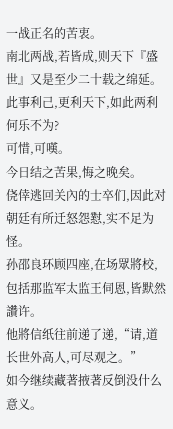一战正名的苦衷。
南北两战,若皆成,则天下『盛世』又是至少二十载之绵延。
此事利己,更利天下,如此两利何乐不为?
可惜,可嘆。
今日结之苦果,悔之晚矣。
侥倖逃回关內的士卒们,因此对朝廷有所迁怒怨懟,实不足为怪。
孙邵良环顾四座,在场眾將校,包括那监军太监王伺恩,皆默然讚许。
他將信纸往前递了递,“请,道长世外高人,可尽观之。”
如今继续藏著掖著反倒没什么意义。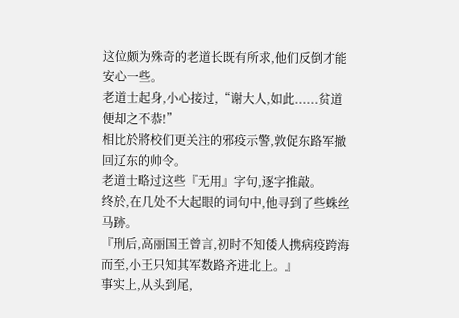这位颇为殊奇的老道长既有所求,他们反倒才能安心一些。
老道士起身,小心接过,“谢大人,如此......贫道便却之不恭!”
相比於將校们更关注的邪疫示警,敦促东路军撤回辽东的帅令。
老道士略过这些『无用』字句,逐字推敲。
终於,在几处不大起眼的词句中,他寻到了些蛛丝马跡。
『刑后,高丽国王曾言,初时不知倭人携病疫跨海而至,小王只知其军数路齐进北上。』
事实上,从头到尾,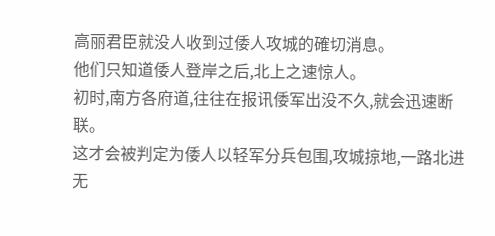高丽君臣就没人收到过倭人攻城的確切消息。
他们只知道倭人登岸之后,北上之速惊人。
初时,南方各府道,往往在报讯倭军出没不久,就会迅速断联。
这才会被判定为倭人以轻军分兵包围,攻城掠地,一路北进无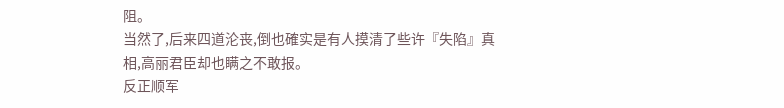阻。
当然了,后来四道沦丧,倒也確实是有人摸清了些许『失陷』真相,高丽君臣却也瞒之不敢报。
反正顺军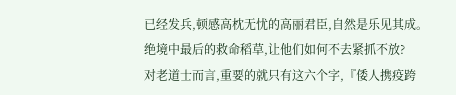已经发兵,顿感高枕无忧的高丽君臣,自然是乐见其成。
绝境中最后的救命稻草,让他们如何不去紧抓不放?
对老道士而言,重要的就只有这六个字,『倭人携疫跨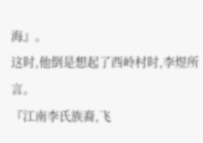海』。
这时,他倒是想起了西岭村时,李煜所言。
『江南李氏族裔,飞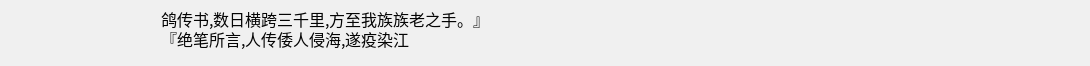鸽传书,数日横跨三千里,方至我族族老之手。』
『绝笔所言,人传倭人侵海,遂疫染江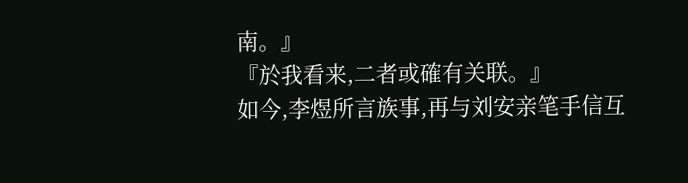南。』
『於我看来,二者或確有关联。』
如今,李煜所言族事,再与刘安亲笔手信互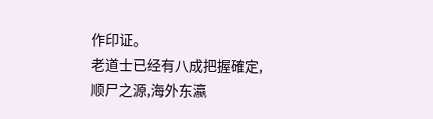作印证。
老道士已经有八成把握確定,顺尸之源,海外东瀛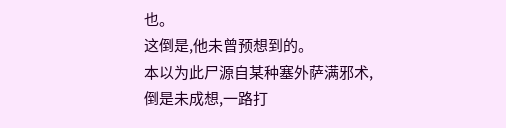也。
这倒是,他未曾预想到的。
本以为此尸源自某种塞外萨满邪术,倒是未成想,一路打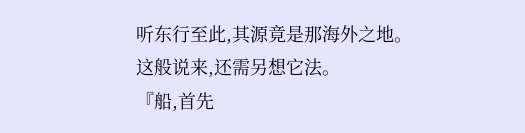听东行至此,其源竟是那海外之地。
这般说来,还需另想它法。
『船,首先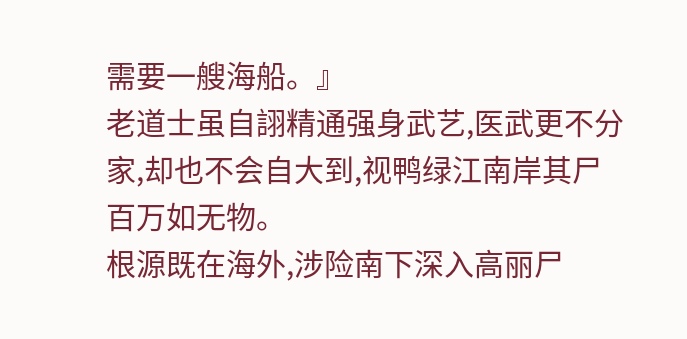需要一艘海船。』
老道士虽自詡精通强身武艺,医武更不分家,却也不会自大到,视鸭绿江南岸其尸百万如无物。
根源既在海外,涉险南下深入高丽尸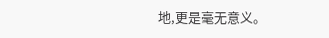地,更是毫无意义。